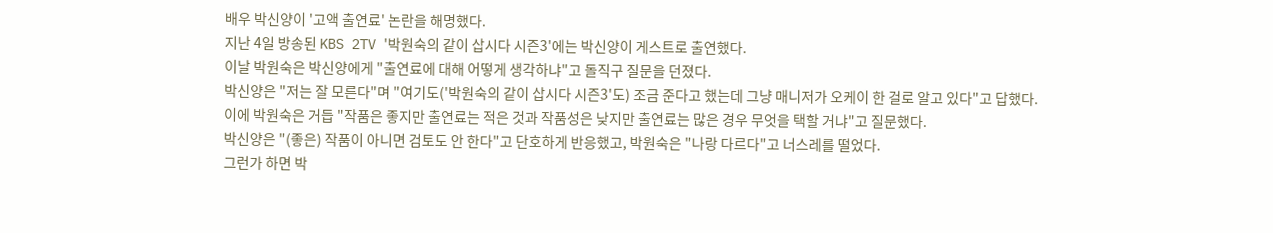배우 박신양이 '고액 출연료' 논란을 해명했다.
지난 4일 방송된 KBS 2TV '박원숙의 같이 삽시다 시즌3'에는 박신양이 게스트로 출연했다.
이날 박원숙은 박신양에게 "출연료에 대해 어떻게 생각하냐"고 돌직구 질문을 던졌다.
박신양은 "저는 잘 모른다"며 "여기도('박원숙의 같이 삽시다 시즌3'도) 조금 준다고 했는데 그냥 매니저가 오케이 한 걸로 알고 있다"고 답했다.
이에 박원숙은 거듭 "작품은 좋지만 출연료는 적은 것과 작품성은 낮지만 출연료는 많은 경우 무엇을 택할 거냐"고 질문했다.
박신양은 "(좋은) 작품이 아니면 검토도 안 한다"고 단호하게 반응했고, 박원숙은 "나랑 다르다"고 너스레를 떨었다.
그런가 하면 박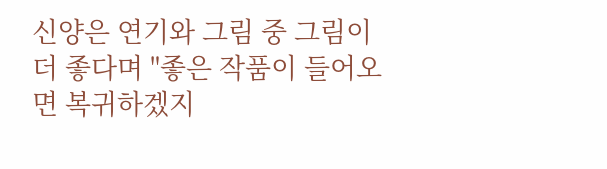신양은 연기와 그림 중 그림이 더 좋다며 "좋은 작품이 들어오면 복귀하겠지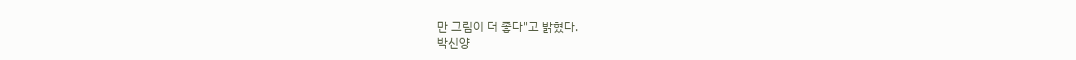만 그림이 더 좋다"고 밝혔다.
박신양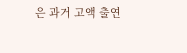은 과거 고액 출연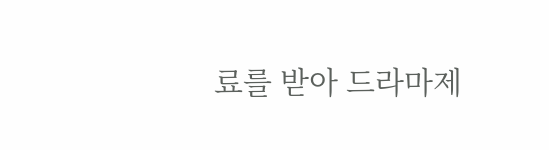료를 받아 드라마제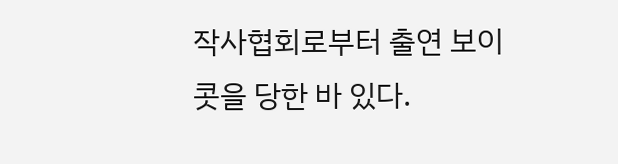작사협회로부터 출연 보이콧을 당한 바 있다.